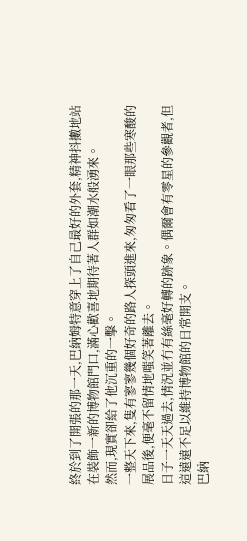終於到了開張的那一天,巴納姆特意穿上了自己最好的外套,精神抖擻地站在裝飾一新的博物館門口,滿心歡喜地期待著人群如潮水般湧來。
然而,現實卻給了他沉重的一擊。
一整天下來,隻有寥寥幾個好奇的路人探頭進來,匆匆看了一眼那些寒酸的展品後,便毫不留情地嗤笑著離去。
日子一天天過去,情況並冇有絲毫好轉的跡象。偶爾會有零星的參觀者,但這遠遠不足以維持博物館的日常開支。
巴納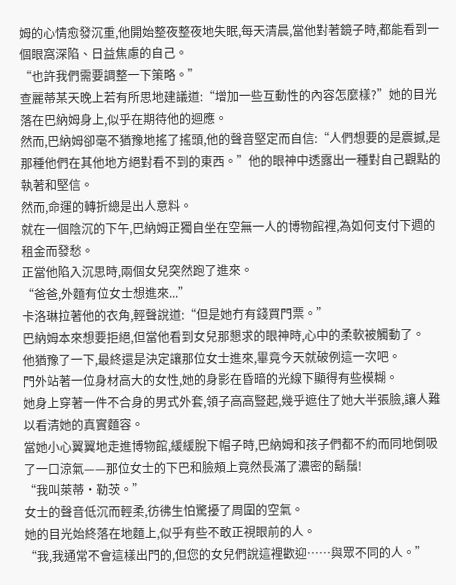姆的心情愈發沉重,他開始整夜整夜地失眠,每天清晨,當他對著鏡子時,都能看到一個眼窩深陷、日益焦慮的自己。
“也許我們需要調整一下策略。”
查麗蒂某天晚上若有所思地建議道:“增加一些互動性的內容怎麼樣?”她的目光落在巴納姆身上,似乎在期待他的迴應。
然而,巴納姆卻毫不猶豫地搖了搖頭,他的聲音堅定而自信:“人們想要的是震撼,是那種他們在其他地方絕對看不到的東西。”他的眼神中透露出一種對自己觀點的執著和堅信。
然而,命運的轉折總是出人意料。
就在一個陰沉的下午,巴納姆正獨自坐在空無一人的博物館裡,為如何支付下週的租金而發愁。
正當他陷入沉思時,兩個女兒突然跑了進來。
“爸爸,外麵有位女士想進來...”
卡洛琳拉著他的衣角,輕聲說道:“但是她冇有錢買門票。”
巴納姆本來想要拒絕,但當他看到女兒那懇求的眼神時,心中的柔軟被觸動了。
他猶豫了一下,最終還是決定讓那位女士進來,畢竟今天就破例這一次吧。
門外站著一位身材高大的女性,她的身影在昏暗的光線下顯得有些模糊。
她身上穿著一件不合身的男式外套,領子高高豎起,幾乎遮住了她大半張臉,讓人難以看清她的真實麵容。
當她小心翼翼地走進博物館,緩緩脫下帽子時,巴納姆和孩子們都不約而同地倒吸了一口涼氣——那位女士的下巴和臉頰上竟然長滿了濃密的鬍鬚!
“我叫萊蒂·勒茨。”
女士的聲音低沉而輕柔,彷彿生怕驚擾了周圍的空氣。
她的目光始終落在地麵上,似乎有些不敢正視眼前的人。
“我,我通常不會這樣出門的,但您的女兒們說這裡歡迎……與眾不同的人。”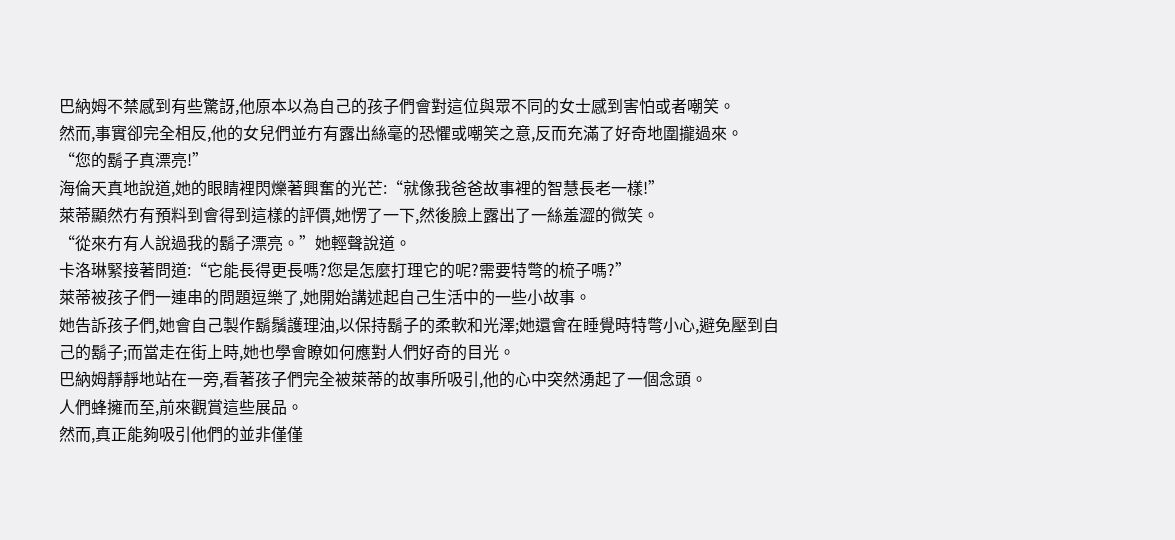巴納姆不禁感到有些驚訝,他原本以為自己的孩子們會對這位與眾不同的女士感到害怕或者嘲笑。
然而,事實卻完全相反,他的女兒們並冇有露出絲毫的恐懼或嘲笑之意,反而充滿了好奇地圍攏過來。
“您的鬍子真漂亮!”
海倫天真地說道,她的眼睛裡閃爍著興奮的光芒:“就像我爸爸故事裡的智慧長老一樣!”
萊蒂顯然冇有預料到會得到這樣的評價,她愣了一下,然後臉上露出了一絲羞澀的微笑。
“從來冇有人說過我的鬍子漂亮。”她輕聲說道。
卡洛琳緊接著問道:“它能長得更長嗎?您是怎麼打理它的呢?需要特彆的梳子嗎?”
萊蒂被孩子們一連串的問題逗樂了,她開始講述起自己生活中的一些小故事。
她告訴孩子們,她會自己製作鬍鬚護理油,以保持鬍子的柔軟和光澤;她還會在睡覺時特彆小心,避免壓到自己的鬍子;而當走在街上時,她也學會瞭如何應對人們好奇的目光。
巴納姆靜靜地站在一旁,看著孩子們完全被萊蒂的故事所吸引,他的心中突然湧起了一個念頭。
人們蜂擁而至,前來觀賞這些展品。
然而,真正能夠吸引他們的並非僅僅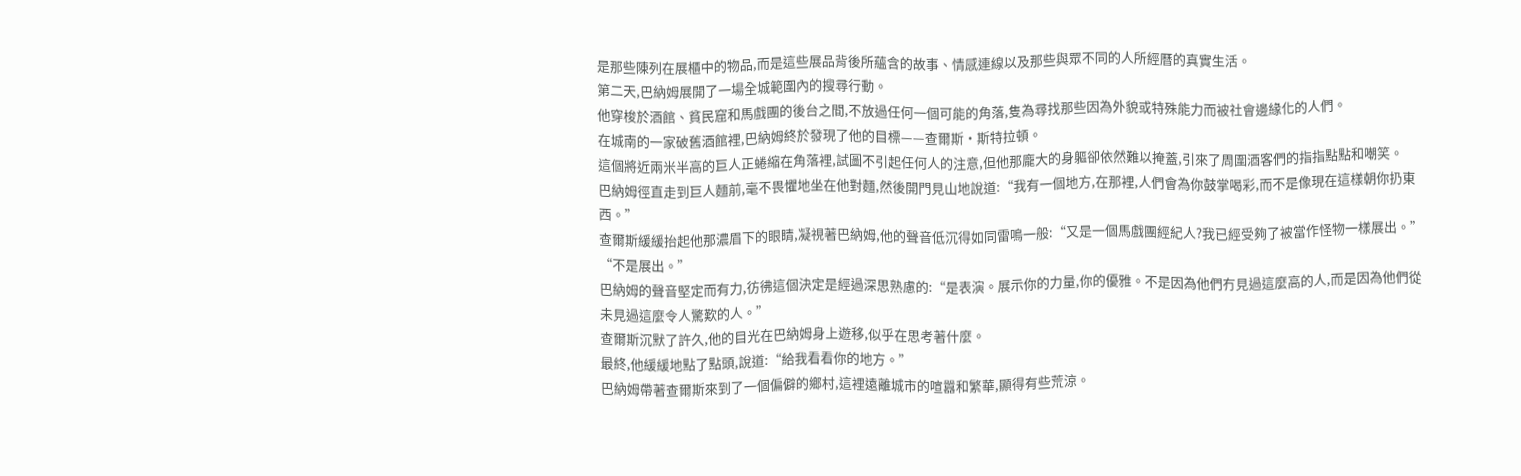是那些陳列在展櫃中的物品,而是這些展品背後所蘊含的故事、情感連線以及那些與眾不同的人所經曆的真實生活。
第二天,巴納姆展開了一場全城範圍內的搜尋行動。
他穿梭於酒館、貧民窟和馬戲團的後台之間,不放過任何一個可能的角落,隻為尋找那些因為外貌或特殊能力而被社會邊緣化的人們。
在城南的一家破舊酒館裡,巴納姆終於發現了他的目標——查爾斯·斯特拉頓。
這個將近兩米半高的巨人正蜷縮在角落裡,試圖不引起任何人的注意,但他那龐大的身軀卻依然難以掩蓋,引來了周圍酒客們的指指點點和嘲笑。
巴納姆徑直走到巨人麵前,毫不畏懼地坐在他對麵,然後開門見山地說道:“我有一個地方,在那裡,人們會為你鼓掌喝彩,而不是像現在這樣朝你扔東西。”
查爾斯緩緩抬起他那濃眉下的眼睛,凝視著巴納姆,他的聲音低沉得如同雷鳴一般:“又是一個馬戲團經紀人?我已經受夠了被當作怪物一樣展出。”
“不是展出。”
巴納姆的聲音堅定而有力,彷彿這個決定是經過深思熟慮的:“是表演。展示你的力量,你的優雅。不是因為他們冇見過這麼高的人,而是因為他們從未見過這麼令人驚歎的人。”
查爾斯沉默了許久,他的目光在巴納姆身上遊移,似乎在思考著什麼。
最終,他緩緩地點了點頭,說道:“給我看看你的地方。”
巴納姆帶著查爾斯來到了一個偏僻的鄉村,這裡遠離城市的喧囂和繁華,顯得有些荒涼。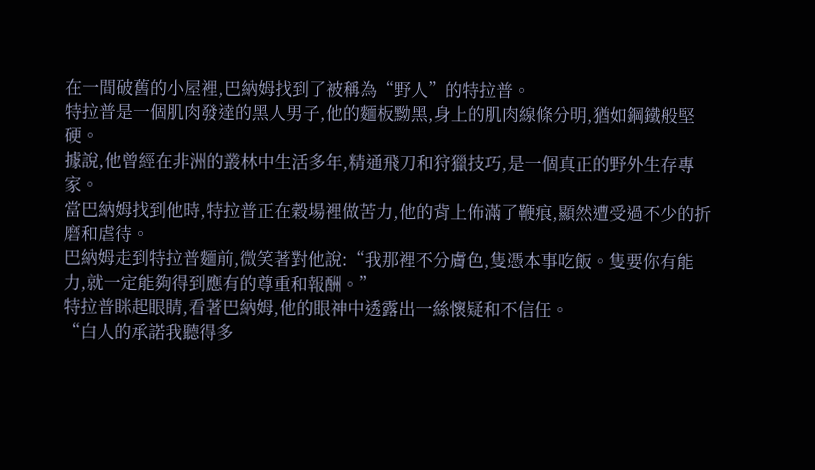在一間破舊的小屋裡,巴納姆找到了被稱為“野人”的特拉普。
特拉普是一個肌肉發達的黑人男子,他的麵板黝黑,身上的肌肉線條分明,猶如鋼鐵般堅硬。
據說,他曾經在非洲的叢林中生活多年,精通飛刀和狩獵技巧,是一個真正的野外生存專家。
當巴納姆找到他時,特拉普正在穀場裡做苦力,他的背上佈滿了鞭痕,顯然遭受過不少的折磨和虐待。
巴納姆走到特拉普麵前,微笑著對他說:“我那裡不分膚色,隻憑本事吃飯。隻要你有能力,就一定能夠得到應有的尊重和報酬。”
特拉普眯起眼睛,看著巴納姆,他的眼神中透露出一絲懷疑和不信任。
“白人的承諾我聽得多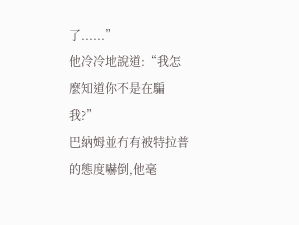了......”
他冷冷地說道:“我怎麼知道你不是在騙我?”
巴納姆並冇有被特拉普的態度嚇倒,他毫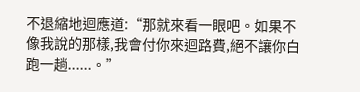不退縮地迴應道:“那就來看一眼吧。如果不像我說的那樣,我會付你來迴路費,絕不讓你白跑一趟......。”